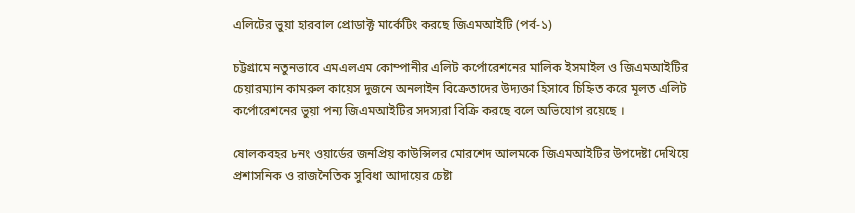এলিটের ভুয়া হারবাল প্রোডাক্ট মার্কেটিং করছে জিএমআইটি (পর্ব-১)

চট্টগ্রামে নতুনভাবে এমএলএম কোম্পানীর এলিট কর্পোরেশনের মালিক ইসমাইল ও জিএমআইটির চেয়ারম্যান কামরুল কায়েস দুজনে অনলাইন বিক্রেতাদের উদ্যক্তা হিসাবে চিহ্নিত করে মূলত এলিট কর্পোরেশনের ভুয়া পন্য জিএমআইটির সদস্যরা বিক্রি করছে বলে অভিযোগ রয়েছে ।

ষোলকবহর ৮নং ওয়ার্ডের জনপ্রিয় কাউন্সিলর মোরশেদ আলমকে জিএমআইটির উপদেষ্টা দেখিয়ে প্রশাসনিক ও রাজনৈতিক সুবিধা আদায়ের চেষ্টা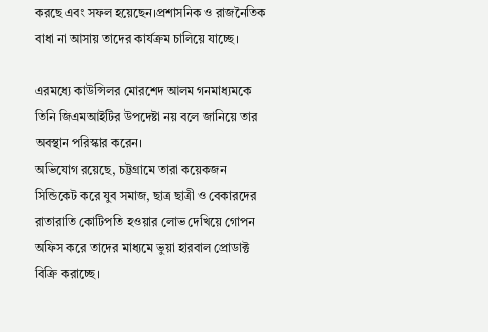করছে এবং সফল হয়েছেন।প্রশাসনিক ও রাজনৈতিক বাধা না আসায় তাদের কার্যক্রম চালিয়ে যাচ্ছে।

এরমধ্যে কাউন্সিলর মোরশেদ আলম গনমাধ্যমকে তিনি জিএমআইটির উপদেষ্টা নয় বলে জানিয়ে তার অবস্থান পরিস্কার করেন।
অভিযোগ রয়েছে, চট্টগ্রামে তারা কয়েকজন সিন্ডিকেট করে যুব সমাজ, ছাত্র ছাত্রী ও বেকারদের রাতারাতি কোটিপতি হওয়ার লোভ দেখিয়ে গোপন অফিস করে তাদের মাধ্যমে ভুয়া হারবাল প্রোডাক্ট বিক্রি করাচ্ছে।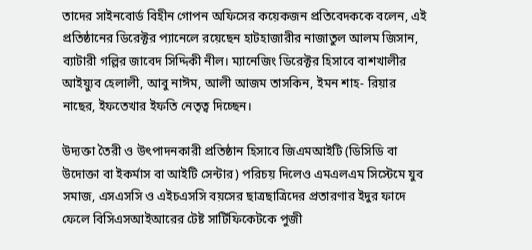তাদের সাইনবোর্ড বিহীন গোপন অফিসের কয়েকজন প্রতিবেদককে বলেন, এই প্রতিষ্ঠানের ডিরেক্টর প্যানেলে রয়েছেন হাটহাজারীর নাজাতুল আলম জিসান, ব্যাটারী গল্লির জাবেদ সিদ্দিকী নীল। ম্যানেজিং ডিরেক্টর হিসাবে বাশখালীর আইয়্যুব হেলালী, আবু নাঈম, আলী আজম তাসকিন, ইমন শাহ- রিয়ার নাছের, ইফতেখার ইফতি নেতৃত্ব দিচ্ছেন।

উদ্যক্তা তৈরী ও উৎপাদনকারী প্রতিষ্ঠান হিসাবে জিএমআইটি (ডিসিডি বা উদোক্তা বা ইকর্মাস বা আইটি সেন্টার) পরিচয় দিলেও এমএলএম সিস্টেমে যুব সমাজ, এসএসসি ও এইচএসসি বয়সের ছাত্রছাত্রিদের প্রতারণার ইদুর ফাদে ফেলে বিসিএসআইআরের টেষ্ট সার্টিফিকেটকে পুজী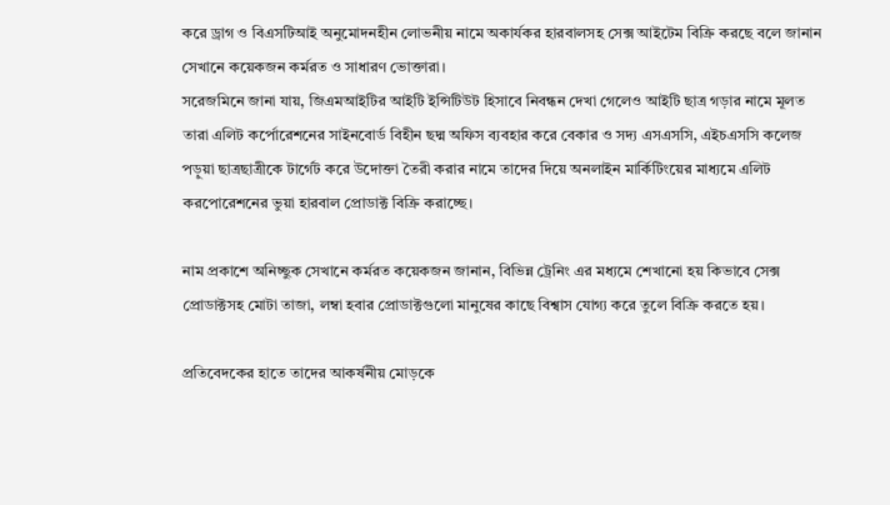করে ড্রাগ ও বিএসটিআই অনুমোদনহীন লোভনীয় নামে অকার্যকর হারবালসহ সেক্স আইটেম বিক্রি করছে বলে জানান সেখানে কয়েকজন কর্মরত ও সাধারণ ভোক্তারা।
সরেজমিনে জানা যায়, জিএমআইটির আইটি ইন্সিটিউট হিসাবে নিবন্ধন দেখা গেলেও আইটি ছাত্র গড়ার নামে মূলত তারা এলিট কর্পোরেশনের সাইনবোর্ড বিহীন ছদ্ম অফিস ব্যবহার করে বেকার ও সদ্য এসএসসি, এইচএসসি কলেজ পড়ুয়া ছাত্রছাত্রীকে টার্গেট করে উদোক্তা তৈরী করার নামে তাদের দিয়ে অনলাইন মার্কিটিংয়ের মাধ্যমে এলিট করপোরেশনের ভুয়া হারবাল প্রোডাক্ট বিক্রি করাচ্ছে।

নাম প্রকাশে অনিচ্ছুক সেখানে কর্মরত কয়েকজন জানান, বিভিন্ন ট্রেনিং এর মধ্যমে শেখানো হয় কিভাবে সেক্স প্রোডাক্টসহ মোটা তাজা, লম্বা হবার প্রোডাক্টগুলো মানুষের কাছে বিশ্বাস যোগ্য করে তুলে বিক্রি করতে হয়।

প্রতিবেদকের হাতে তাদের আকর্ষনীয় মোড়কে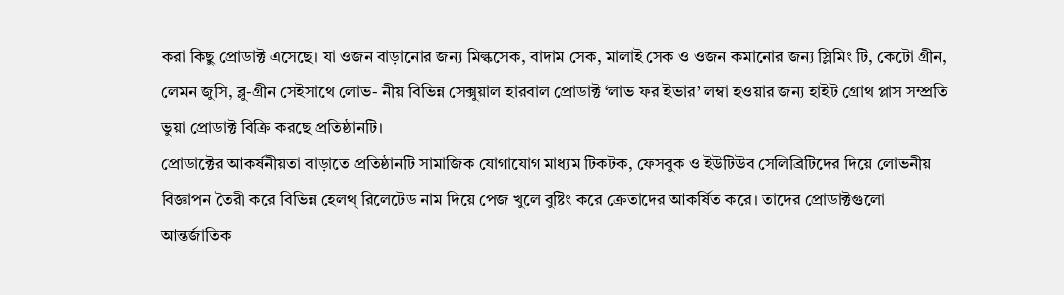করা কিছু প্রোডাক্ট এসেছে। যা ওজন বাড়ানোর জন্য মিল্কসেক, বাদাম সেক, মালাই সেক ও ওজন কমানোর জন্য স্লিমিং টি, কেটো গ্রীন, লেমন জুসি, ব্লু-গ্রীন সেইসাথে লোভ- নীয় বিভিন্ন সেক্সুয়াল হারবাল প্রোডাক্ট ‘লাভ ফর ইভার’ লম্বা হওয়ার জন্য হাইট গ্রোথ প্লাস সম্প্রতি ভুয়া প্রোডাক্ট বিক্রি করছে প্রতিষ্ঠানটি।
প্রোডাক্টের আকর্ষনীয়তা বাড়াতে প্রতিষ্ঠানটি সামাজিক যোগাযোগ মাধ্যম টিকটক, ফেসবুক ও ইউটিউব সেলিব্রিটিদের দিয়ে লোভনীয় বিজ্ঞাপন তৈরী করে বিভিন্ন হেলথ্ রিলেটেড নাম দিয়ে পেজ খুলে বুষ্টিং করে ক্রেতাদের আকর্ষিত করে। তাদের প্রোডাক্টগুলো আন্তর্জাতিক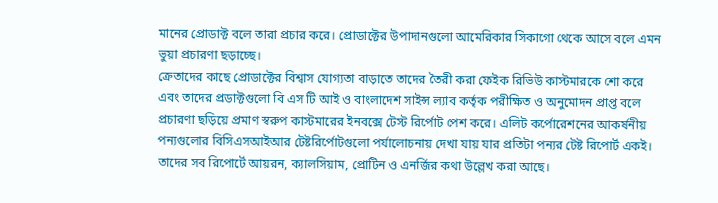মানের প্রোডাক্ট বলে তারা প্রচার করে। প্রোডাক্টের উপাদানগুলো আমেরিকার সিকাগো থেকে আসে বলে এমন ভুয়া প্রচারণা ছড়াচ্ছে।
ক্রেতাদের কাছে প্রোডাক্টের বিশ্বাস যোগ্যতা বাড়াতে তাদের তৈরী করা ফেইক রিভিউ কাস্টমারকে শো করে এবং তাদের প্রডাক্টগুলো বি এস টি আই ও বাংলাদেশ সাইন্স ল্যাব কর্তৃক পরীক্ষিত ও অনুমোদন প্রাপ্ত বলে প্রচারণা ছড়িয়ে প্রমাণ স্বরুপ কাস্টমারের ইনবক্সে টেস্ট রির্পোট পেশ করে। এলিট কর্পোরেশনের আকর্ষনীয় পন্যগুলোর বিসিএসআইআর টেষ্টরির্পোটগুলো পর্যালোচনায় দেখা যায় যার প্রতিটা পন্যর টেষ্ট রিপোর্ট একই। তাদের সব রিপোর্টে আয়রন, ক্যালসিয়াম, প্রোটিন ও এনর্জির কথা উল্লেখ করা আছে।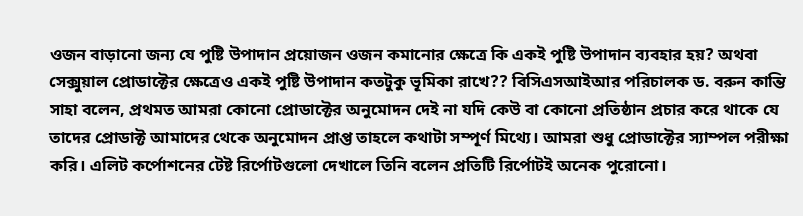ওজন বাড়ানো জন্য যে পুষ্টি উপাদান প্রয়োজন ওজন কমানোর ক্ষেত্রে কি একই পুষ্টি উপাদান ব্যবহার হয়? অথবা সেক্সুয়াল প্রোডাক্টের ক্ষেত্রেও একই পুষ্টি উপাদান কতটুকু ভূমিকা রাখে?? বিসিএসআইআর পরিচালক ড. বরুন কান্তি সাহা বলেন, প্রথমত আমরা কোনো প্রোডাক্টের অনুমোদন দেই না যদি কেউ বা কোনো প্রতিষ্ঠান প্রচার করে থাকে যে তাদের প্রোডাক্ট আমাদের থেকে অনুমোদন প্রাপ্ত তাহলে কথাটা সম্পূর্ণ মিথ্যে। আমরা শুধু প্রোডাক্টের স্যাম্পল পরীক্ষা করি। এলিট কর্পোশনের টেষ্ট রির্পোটগুলো দেখালে তিনি বলেন প্রতিটি রির্পোটই অনেক পুরোনো।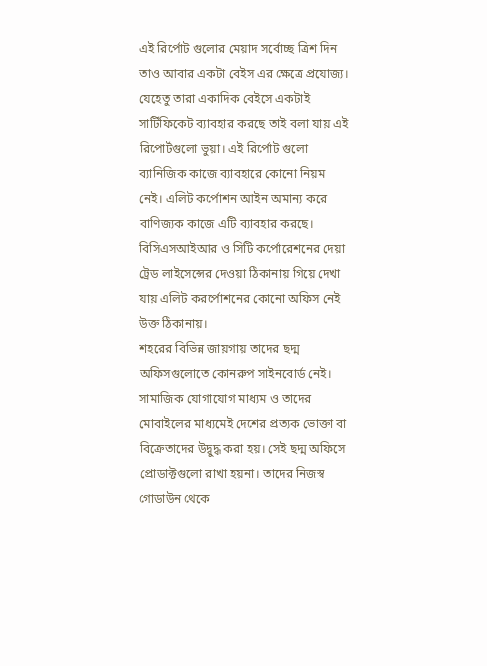এই রির্পোট গুলোর মেয়াদ সর্বোচ্ছ ত্রিশ দিন তাও আবার একটা বেইস এর ক্ষেত্রে প্রযোজ্য। যেহেতু তারা একাদিক বেইসে একটাই সার্টিফিকেট ব্যাবহার করছে তাই বলা যায় এই রিপোর্টগুলো ভুয়া। এই রির্পোট গুলো ব্যানিজিক কাজে ব্যাবহারে কোনো নিয়ম নেই। এলিট কর্পোশন আইন অমান্য করে বাণিজ্যক কাজে এটি ব্যাবহার করছে। বিসিএসআইআর ও সিটি কর্পোরেশনের দেয়া ট্রেড লাইসেন্সের দেওয়া ঠিকানায় গিয়ে দেখা যায় এলিট করর্পোশনের কোনো অফিস নেই উক্ত ঠিকানায়।
শহরের বিভিন্ন জায়গায় তাদের ছদ্ম অফিসগুলোতে কোনরুপ সাইনবোর্ড নেই। সামাজিক যোগাযোগ মাধ্যম ও তাদের মোবাইলের মাধ্যমেই দেশের প্রত্যক ভোক্তা বা বিক্রেতাদের উদ্বুদ্ধ করা হয়। সেই ছদ্ম অফিসে প্রোডাক্টগুলো রাখা হয়না। তাদের নিজস্ব গোডাউন থেকে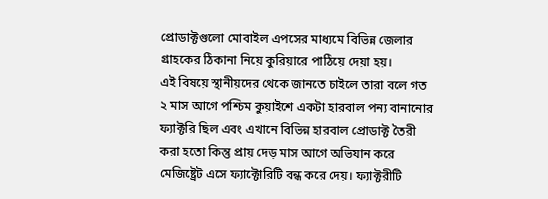প্রোডাক্টগুলো মোবাইল এপসের মাধ্যমে বিভিন্ন জেলার গ্রাহকের ঠিকানা নিয়ে কুরিয়ারে পাঠিয়ে দেয়া হয়।
এই বিষয়ে স্থানীয়দের থেকে জানতে চাইলে তারা বলে গত ২ মাস আগে পশ্চিম কুয়াইশে একটা হারবাল পন্য বানানোর ফ্যাক্টরি ছিল এবং এখানে বিভিন্ন হারবাল প্রোডাক্ট তৈরী করা হতো কিন্তু প্রায় দেড় মাস আগে অভিযান করে মেজিষ্ট্রেট এসে ফ্যাক্টোরিটি বন্ধ করে দেয়। ফ্যাক্টরীটি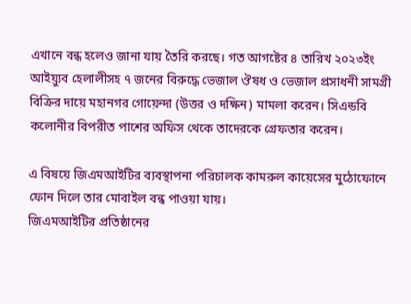এখানে বন্ধ হলেও জানা যায় তৈরি করছে। গত আগষ্টের ৪ তারিখ ২০২৩ইং আইয়্যুব হেলালীসহ ৭ জনের বিরুদ্ধে ভেজাল ঔষধ ও ভেজাল প্রসাধনী সামগ্রী বিক্রির দায়ে মহানগর গোয়েন্দা (উত্তর ও দক্ষিন) মামলা করেন। সিএন্ডবি কলোনীর বিপরীত পাশের অফিস থেকে তাদেরকে গ্রেফতার করেন।

এ বিষয়ে জিএমআইটির ব্যবস্থাপনা পরিচালক কামরুল কায়েসের মুঠোফোনে ফোন দিলে তার মোবাইল বন্ধ পাওয়া যায়।
জিএমআইটির প্রতিষ্ঠানের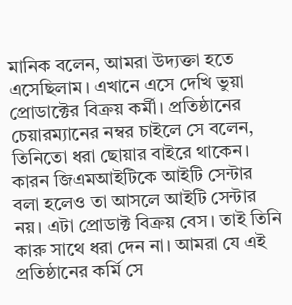মানিক বলেন, আমরা উদ্যক্তা হতে এসেছিলাম। এখানে এসে দেখি ভুয়া প্রোডাক্টের বিক্রয় কর্মী। প্রতিষ্ঠানের চেয়ারম্যানের নম্বর চাইলে সে বলেন, তিনিতো ধরা ছোয়ার বাইরে থাকেন। কারন জিএমআইটিকে আইটি সেন্টার বলা হলেও তা আসলে আইটি সেন্টার নয়। এটা প্রোডাক্ট বিক্রয় বেস। তাই তিনি কারু সাথে ধরা দেন না। আমরা যে এই প্রতিষ্ঠানের কর্মি সে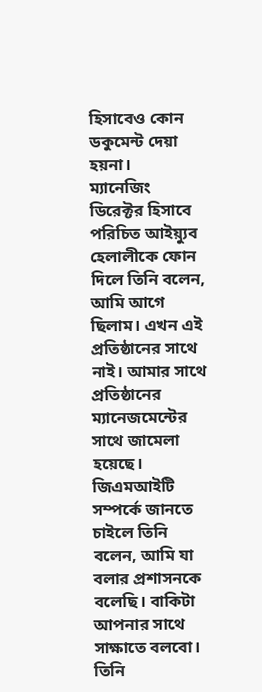হিসাবেও কোন ডকুমেন্ট দেয়া হয়না।
ম্যানেজিং ডিরেক্টর হিসাবে পরিচিত আইয়্যুব হেলালীকে ফোন দিলে তিনি বলেন, আমি আগে ছিলাম। এখন এই প্রতিষ্ঠানের সাথে নাই। আমার সাথে প্রতিষ্ঠানের ম্যানেজমেন্টের সাথে জামেলা হয়েছে। জিএমআইটি সম্পর্কে জানতে চাইলে তিনি বলেন, আমি যা বলার প্রশাসনকে বলেছি। বাকিটা আপনার সাথে সাক্ষাতে বলবো। তিনি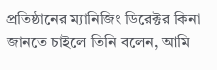প্রতিষ্ঠানের ম্যানিজিং ডিরেক্টর কিনা জানতে চাইলে তিনি বলেন, আমি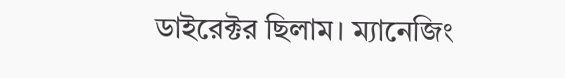ডাইরেক্টর ছিলাম। ম্যানেজিং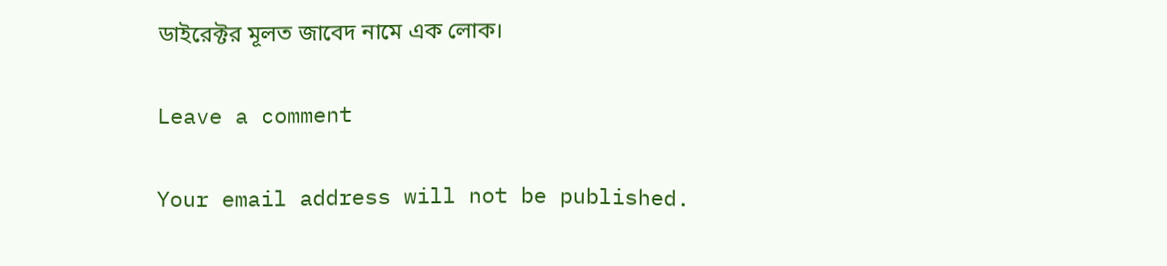ডাইরেক্টর মূলত জাবেদ নামে এক লোক।

Leave a comment

Your email address will not be published.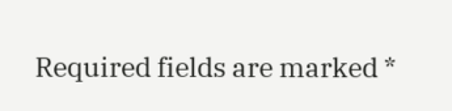Required fields are marked *